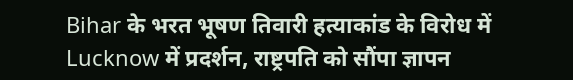Bihar के भरत भूषण तिवारी हत्याकांड के विरोध में Lucknow में प्रदर्शन, राष्ट्रपति को सौंपा ज्ञापन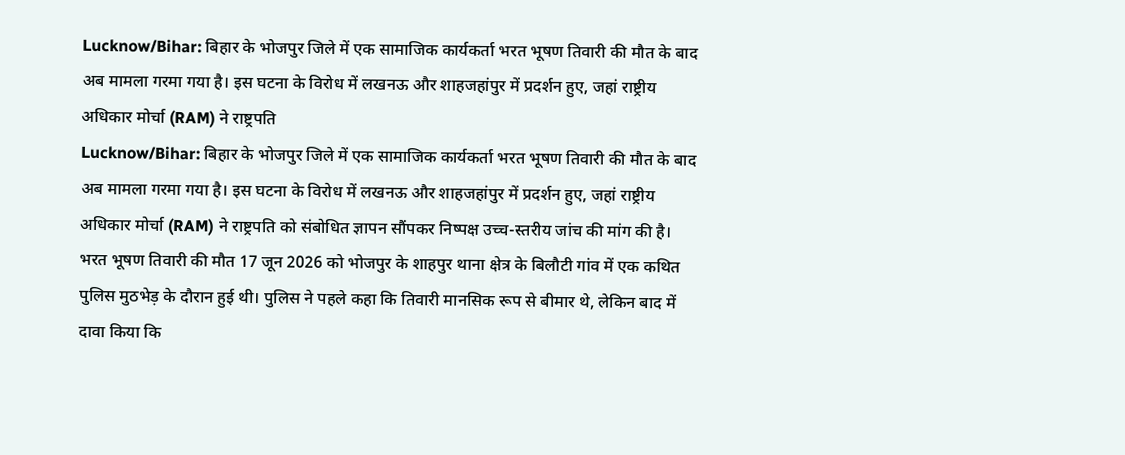Lucknow/Bihar: बिहार के भोजपुर जिले में एक सामाजिक कार्यकर्ता भरत भूषण तिवारी की मौत के बाद अब मामला गरमा गया है। इस घटना के विरोध में लखनऊ और शाहजहांपुर में प्रदर्शन हुए, जहां राष्ट्रीय अधिकार मोर्चा (RAM) ने राष्ट्रपति
Lucknow/Bihar: बिहार के भोजपुर जिले में एक सामाजिक कार्यकर्ता भरत भूषण तिवारी की मौत के बाद अब मामला गरमा गया है। इस घटना के विरोध में लखनऊ और शाहजहांपुर में प्रदर्शन हुए, जहां राष्ट्रीय अधिकार मोर्चा (RAM) ने राष्ट्रपति को संबोधित ज्ञापन सौंपकर निष्पक्ष उच्च-स्तरीय जांच की मांग की है।
भरत भूषण तिवारी की मौत 17 जून 2026 को भोजपुर के शाहपुर थाना क्षेत्र के बिलौटी गांव में एक कथित पुलिस मुठभेड़ के दौरान हुई थी। पुलिस ने पहले कहा कि तिवारी मानसिक रूप से बीमार थे, लेकिन बाद में दावा किया कि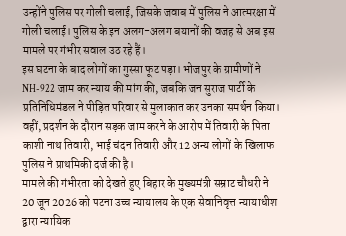उन्होंने पुलिस पर गोली चलाई, जिसके जवाब में पुलिस ने आत्मरक्षा में गोली चलाई। पुलिस के इन अलग-अलग बयानों की वजह से अब इस मामले पर गंभीर सवाल उठ रहे हैं।
इस घटना के बाद लोगों का गुस्सा फूट पड़ा। भोजपुर के ग्रामीणों ने NH-922 जाम कर न्याय की मांग की, जबकि जन सुराज पार्टी के प्रतिनिधिमंडल ने पीड़ित परिवार से मुलाकात कर उनका समर्थन किया। वहीं, प्रदर्शन के दौरान सड़क जाम करने के आरोप में तिवारी के पिता काशी नाथ तिवारी, भाई चंदन तिवारी और 12 अन्य लोगों के खिलाफ पुलिस ने प्राथमिकी दर्ज की है।
मामले की गंभीरता को देखते हुए बिहार के मुख्यमंत्री सम्राट चौधरी ने 20 जून 2026 को पटना उच्च न्यायालय के एक सेवानिवृत्त न्यायाधीश द्वारा न्यायिक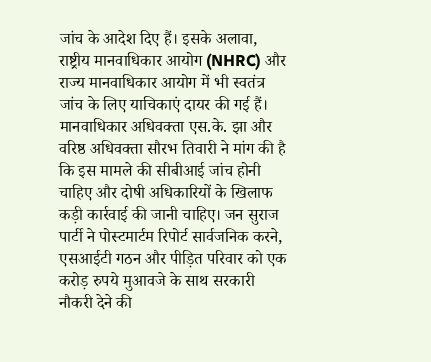जांच के आदेश दिए हैं। इसके अलावा, राष्ट्रीय मानवाधिकार आयोग (NHRC) और राज्य मानवाधिकार आयोग में भी स्वतंत्र जांच के लिए याचिकाएं दायर की गई हैं।
मानवाधिकार अधिवक्ता एस.के. झा और वरिष्ठ अधिवक्ता सौरभ तिवारी ने मांग की है कि इस मामले की सीबीआई जांच होनी चाहिए और दोषी अधिकारियों के खिलाफ कड़ी कार्रवाई की जानी चाहिए। जन सुराज पार्टी ने पोस्टमार्टम रिपोर्ट सार्वजनिक करने, एसआईटी गठन और पीड़ित परिवार को एक करोड़ रुपये मुआवजे के साथ सरकारी नौकरी देने की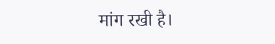मांग रखी है।